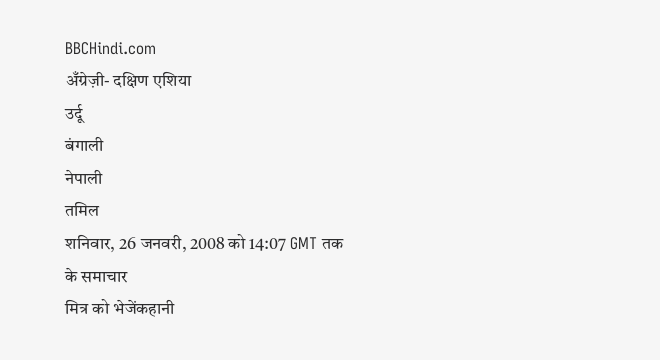BBCHindi.com
अँग्रेज़ी- दक्षिण एशिया
उर्दू
बंगाली
नेपाली
तमिल
शनिवार, 26 जनवरी, 2008 को 14:07 GMT तक के समाचार
मित्र को भेजेंकहानी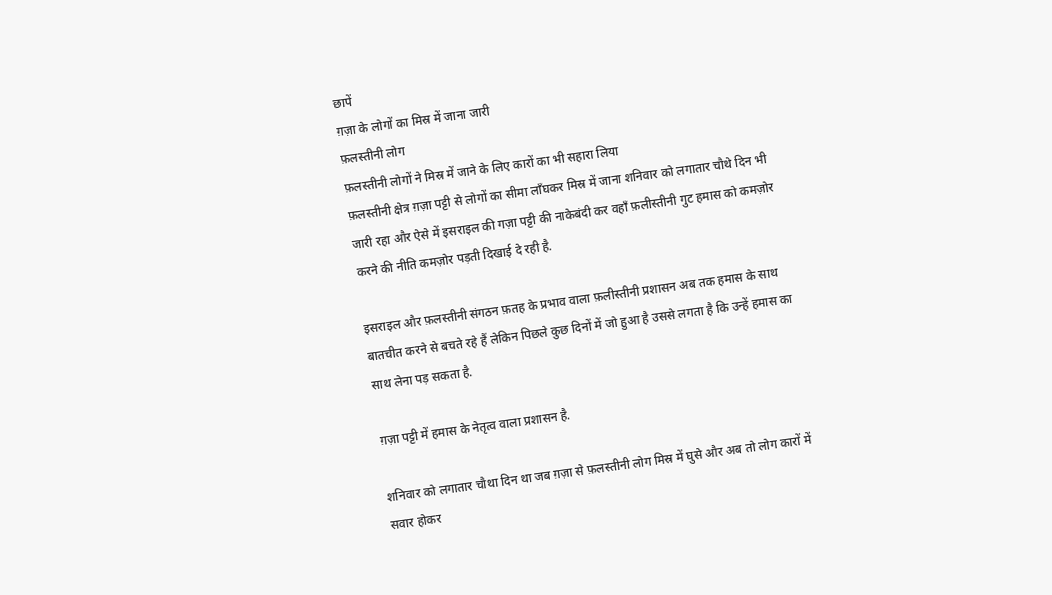छापें
ग़ज़ा के लोगों का मिस्र में जाना जारी
फ़लस्तीनी लोग
फ़लस्तीनी लोगों ने मिस्र में जाने के लिए कारों का भी सहारा लिया
फ़लस्तीनी क्षेत्र ग़ज़ा पट्टी से लोगों का सीमा लाँघकर मिस्र में जाना शनिवार को लगातार चौथे दिन भी जारी रहा और ऐसे में इसराइल की गज़ा पट्टी की नाकेबंदी कर वहाँ फ़लीस्तीनी गुट हमास को कमज़ोर करने की नीति कमज़ोर पड़ती दिखाई दे रही है.

इसराइल और फ़लस्तीनी संगठन फ़तह के प्रभाव वाला फ़लीस्तीनी प्रशासन अब तक हमास के साथ बातचीत करने से बचते रहे हैं लेकिन पिछले कुछ दिनों में जो हुआ है उससे लगता है कि उन्हें हमास का साथ लेना पड़ सकता है.

ग़ज़ा पट्टी में हमास के नेतृत्व वाला प्रशासन है.

शनिवार को लगातार चौथा दिन था जब ग़ज़ा से फ़लस्तीनी लोग मिस्र में घुसे और अब तो लोग कारों में सवार होकर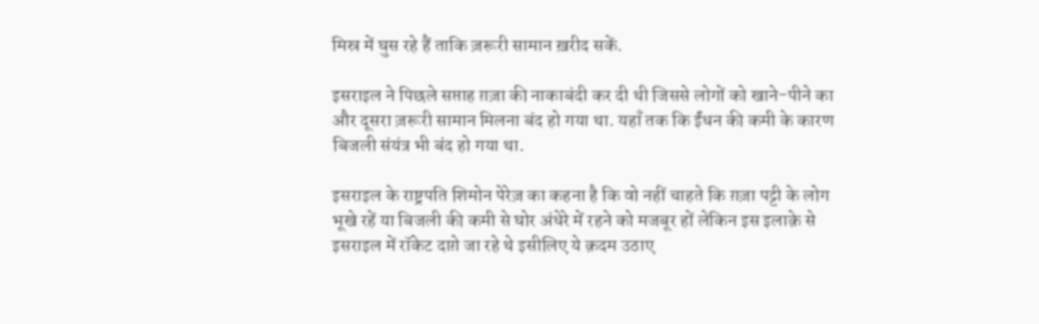मिस्र में घुस रहे हैं ताकि ज़रूरी सामान ख़रीद सकें.

इसराइल ने पिछले सप्ताह ग़ज़ा की नाकाबंदी कर दी थी जिससे लोगों को खाने-पीने का और दूसरा ज़रूरी सामान मिलना बंद हो गया था. यहाँ तक कि ईंधन की कमी के कारण बिजली संयंत्र भी बंद हो गया था.

इसराइल के राष्ट्रपति शिमोन पेरेज़ का कहना है कि वो नहीं चाहते कि ग़ज़ा पट्टी के लोग भूखे रहें या बिजली की कमी से घोर अंधेरे में रहने को मजबूर हों लेकिन इस इलाक़े से इसराइल में रॉकेट दाग़े जा रहे थे इसीलिए ये क़दम उठाए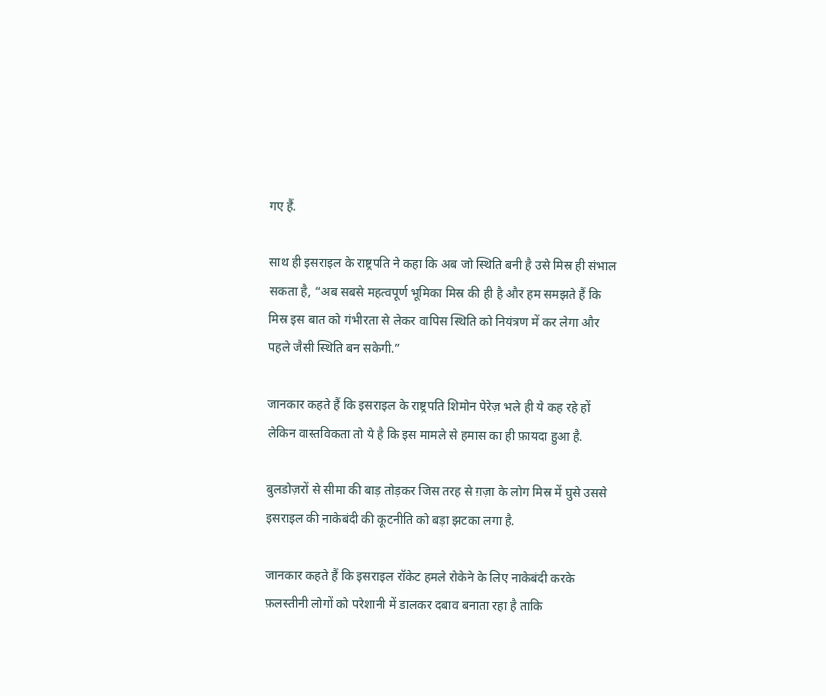गए हैं.

साथ ही इसराइल के राष्ट्रपति ने कहा कि अब जो स्थिति बनी है उसे मिस्र ही संभाल सकता है, “अब सबसे महत्वपूर्ण भूमिका मिस्र की ही है और हम समझते हैं कि मिस्र इस बात को गंभीरता से लेकर वापिस स्थिति को नियंत्रण में कर लेगा और पहले जैसी स्थिति बन सकेगी.”

जानकार कहते हैं कि इसराइल के राष्ट्रपति शिमोन पेरेज़ भले ही ये कह रहे हों लेकिन वास्तविकता तो ये है कि इस मामले से हमास का ही फ़ायदा हुआ है.

बुलडोज़रों से सीमा की बाड़ तोड़कर जिस तरह से ग़ज़ा के लोग मिस्र में घुसे उससे इसराइल की नाकेबंदी की कूटनीति को बड़ा झटका लगा है.

जानकार कहते हैं कि इसराइल रॉकेट हमले रोकेने के लिए नाकेबंदी करके फ़लस्तीनी लोगों को परेशानी में डालकर दबाव बनाता रहा है ताकि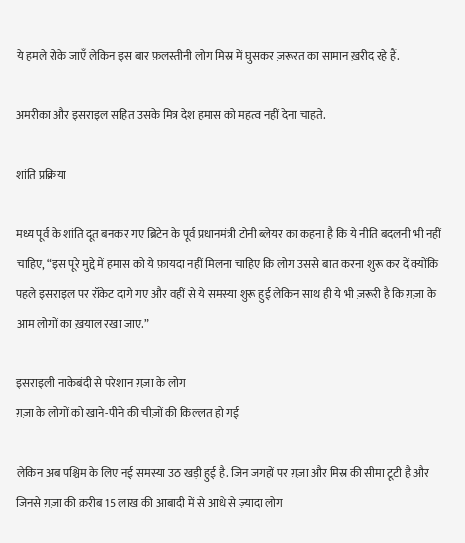ये हमले रोके जाएँ लेकिन इस बार फ़लस्तीनी लोग मिस्र में घुसकर ज़रूरत का सामान ख़रीद रहे हैं.

अमरीका और इसराइल सहित उसके मित्र देश हमास को महत्व नहीं देना चाहते.

शांति प्रक्रिया

मध्य पूर्व के शांति दूत बनकर गए ब्रिटेन के पूर्व प्रधानमंत्री टोनी ब्लेयर का कहना है कि ये नीति बदलनी भी नहीं चाहिए, “इस पूरे मुद्दे में हमास को ये फ़ायदा नहीं मिलना चाहिए कि लोग उससे बात करना शुरू कर दें क्योंकि पहले इसराइल पर रॉकेट दागे गए और वहीं से ये समस्या शुरू हुई लेकिन साथ ही ये भी ज़रूरी है कि ग़ज़ा के आम लोगों का ख़याल रखा जाए.”

इसराइली नाकेबंदी से परेशान ग़ज़ा के लोग
ग़ज़ा के लोगों को खाने-पीने की चीज़ों की किल्लत हो गई

लेकिन अब पश्चिम के लिए नई समस्या उठ खड़ी हुई है. जिन जगहों पर ग़ज़ा और मिस्र की सीमा टूटी है और जिनसे ग़ज़ा की क़रीब 15 लाख की आबादी में से आधे से ज़्यादा लोग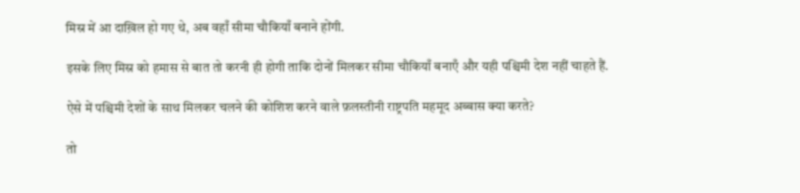मिस्र में आ दाख़िल हो गए थे, अब वहाँ सीमा चौकियाँ बनाने होंगी.

इसके लिए मिस्र को हमास से बात तो करनी ही होगी ताकि दोनों मिलकर सीमा चौकियाँ बनाएँ और यही पश्चिमी देश नहीं चाहते हैं.

ऐसे में पश्चिमी देशों के साथ मिलकर चलने की कोशिश करने वाले फ़लस्तीनी राष्ट्रपति महमूद अब्बास क्या करते?

तो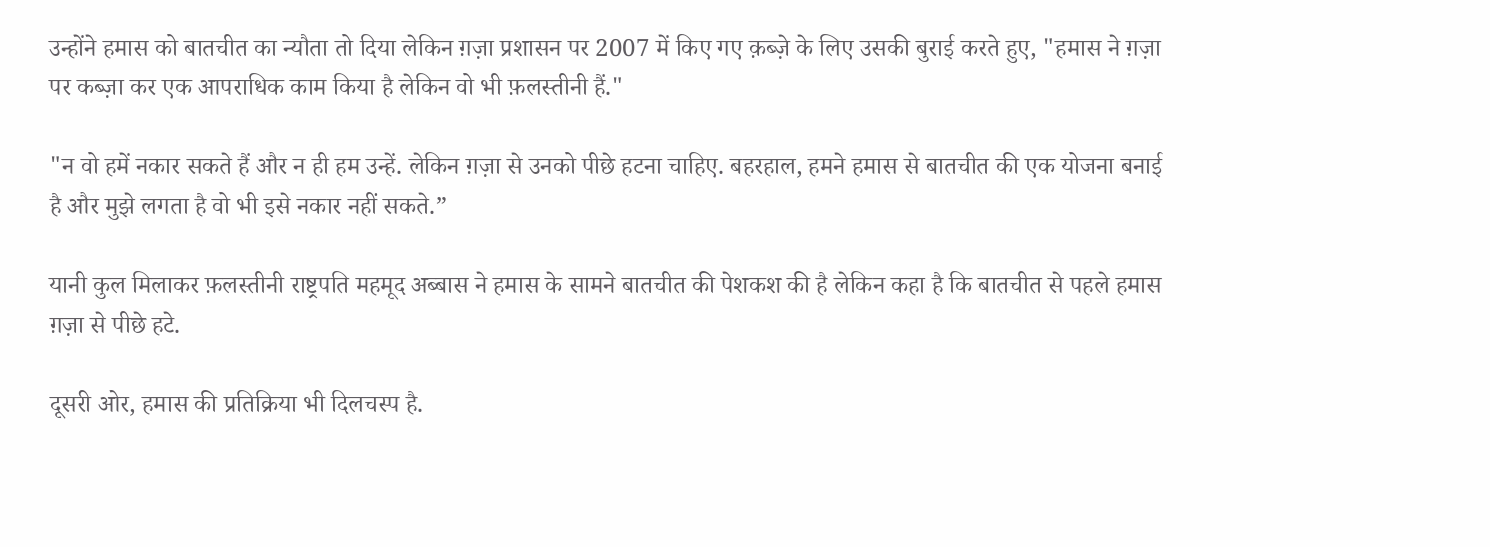उन्होंने हमास को बातचीत का न्यौता तो दिया लेकिन ग़ज़ा प्रशासन पर 2007 में किए गए क़ब्ज़े के लिए उसकी बुराई करते हुए, "हमास ने ग़ज़ा पर कब्ज़ा कर एक आपराधिक काम किया है लेकिन वो भी फ़लस्तीनी हैं."

"न वो हमें नकार सकते हैं और न ही हम उन्हें. लेकिन ग़ज़ा से उनको पीछे हटना चाहिए. बहरहाल, हमने हमास से बातचीत की एक योजना बनाई है और मुझे लगता है वो भी इसे नकार नहीं सकते.”

यानी कुल मिलाकर फ़लस्तीनी राष्ट्रपति महमूद अब्बास ने हमास के सामने बातचीत की पेशकश की है लेकिन कहा है कि बातचीत से पहले हमास ग़ज़ा से पीछे हटे.

दूसरी ओर, हमास की प्रतिक्रिया भी दिलचस्प है.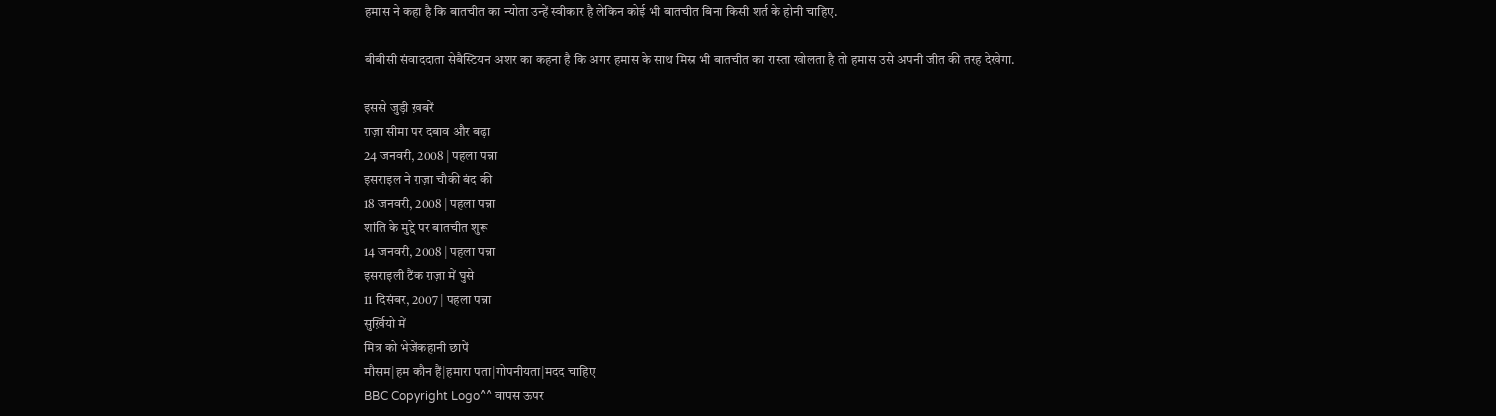हमास ने कहा है कि बातचीत का न्योता उन्हें स्वीकार है लेकिन कोई भी बातचीत बिना किसी शर्त के होनी चाहिए.

बीबीसी संवाददाता सेबैस्टियन अशर का कहना है कि अगर हमास के साथ मिस्र भी बातचीत का रास्ता खोलता है तो हमास उसे अपनी जीत की तरह देखेगा.

इससे जुड़ी ख़बरें
ग़ज़ा सीमा पर दबाव और बढ़ा
24 जनवरी, 2008 | पहला पन्ना
इसराइल ने ग़ज़ा चौकी बंद की
18 जनवरी, 2008 | पहला पन्ना
शांति के मुद्दे पर बातचीत शुरू
14 जनवरी, 2008 | पहला पन्ना
इसराइली टैंक ग़ज़ा में घुसे
11 दिसंबर, 2007 | पहला पन्ना
सुर्ख़ियो में
मित्र को भेजेंकहानी छापें
मौसम|हम कौन हैं|हमारा पता|गोपनीयता|मदद चाहिए
BBC Copyright Logo^^ वापस ऊपर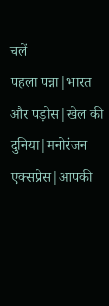चलें
पहला पन्ना|भारत और पड़ोस|खेल की दुनिया|मनोरंजन एक्सप्रेस|आपकी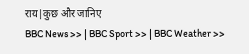राय|कुछ और जानिए
BBC News >> | BBC Sport >> | BBC Weather >>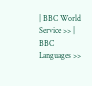| BBC World Service >> | BBC Languages >>